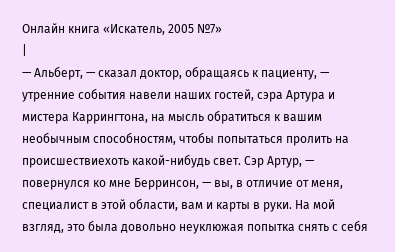Онлайн книга «Искатель, 2005 №7»
|
— Альберт, — сказал доктор, обращаясь к пациенту, — утренние события навели наших гостей, сэра Артура и мистера Каррингтона, на мысль обратиться к вашим необычным способностям, чтобы попытаться пролить на происшествиехоть какой-нибудь свет. Сэр Артур, — повернулся ко мне Берринсон, — вы, в отличие от меня, специалист в этой области, вам и карты в руки. На мой взгляд, это была довольно неуклюжая попытка снять с себя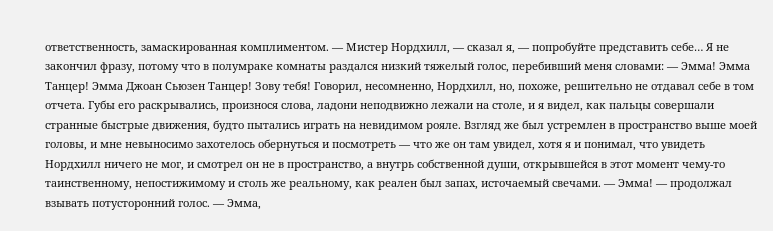ответственность, замаскированная комплиментом. — Мистер Нордхилл, — сказал я, — попробуйте представить себе… Я не закончил фразу, потому что в полумраке комнаты раздался низкий тяжелый голос, перебивший меня словами: — Эмма! Эмма Танцер! Эмма Джоан Сьюзен Танцер! Зову тебя! Говорил, несомненно, Нордхилл, но, похоже, решительно не отдавал себе в том отчета. Губы его раскрывались, произнося слова, ладони неподвижно лежали на столе, и я видел, как пальцы совершали странные быстрые движения, будто пытались играть на невидимом рояле. Взгляд же был устремлен в пространство выше моей головы, и мне невыносимо захотелось обернуться и посмотреть — что же он там увидел, хотя я и понимал, что увидеть Нордхилл ничего не мог, и смотрел он не в пространство, а внутрь собственной души, открывшейся в этот момент чему-то таинственному, непостижимому и столь же реальному, как реален был запах, источаемый свечами. — Эмма! — продолжал взывать потусторонний голос. — Эмма,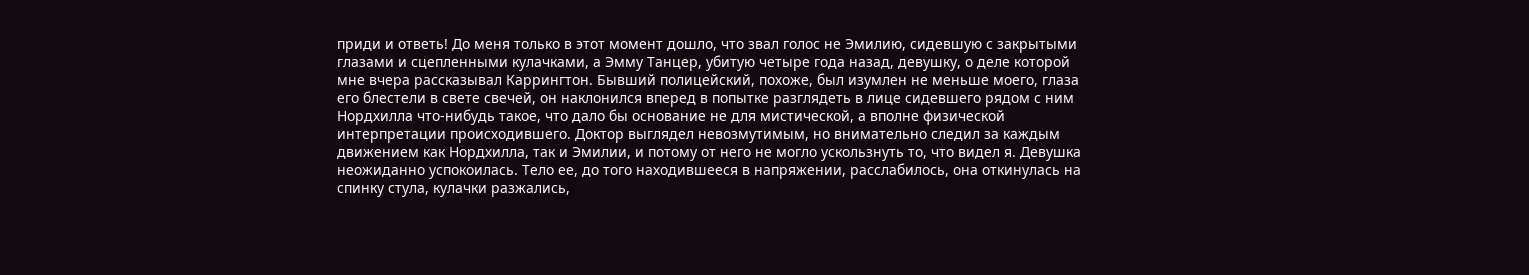приди и ответь! До меня только в этот момент дошло, что звал голос не Эмилию, сидевшую с закрытыми глазами и сцепленными кулачками, а Эмму Танцер, убитую четыре года назад, девушку, о деле которой мне вчера рассказывал Каррингтон. Бывший полицейский, похоже, был изумлен не меньше моего, глаза его блестели в свете свечей, он наклонился вперед в попытке разглядеть в лице сидевшего рядом с ним Нордхилла что-нибудь такое, что дало бы основание не для мистической, а вполне физической интерпретации происходившего. Доктор выглядел невозмутимым, но внимательно следил за каждым движением как Нордхилла, так и Эмилии, и потому от него не могло ускользнуть то, что видел я. Девушка неожиданно успокоилась. Тело ее, до того находившееся в напряжении, расслабилось, она откинулась на спинку стула, кулачки разжались,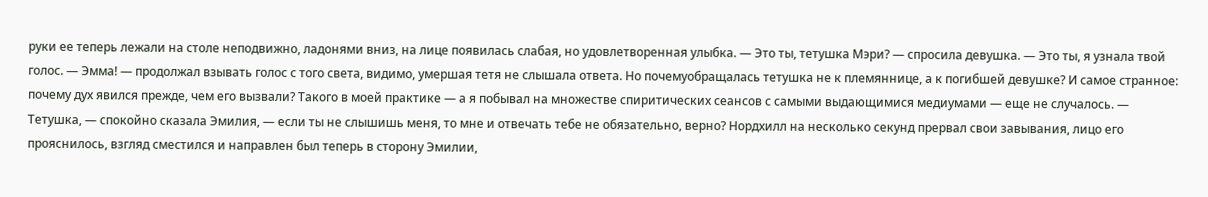руки ее теперь лежали на столе неподвижно, ладонями вниз, на лице появилась слабая, но удовлетворенная улыбка. — Это ты, тетушка Мэри? — спросила девушка. — Это ты, я узнала твой голос. — Эмма! — продолжал взывать голос с того света, видимо, умершая тетя не слышала ответа. Но почемуобращалась тетушка не к племяннице, а к погибшей девушке? И самое странное: почему дух явился прежде, чем его вызвали? Такого в моей практике — а я побывал на множестве спиритических сеансов с самыми выдающимися медиумами — еще не случалось. — Тетушка, — спокойно сказала Эмилия, — если ты не слышишь меня, то мне и отвечать тебе не обязательно, верно? Нордхилл на несколько секунд прервал свои завывания, лицо его прояснилось, взгляд сместился и направлен был теперь в сторону Эмилии,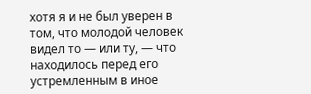хотя я и не был уверен в том, что молодой человек видел то — или ту, — что находилось перед его устремленным в иное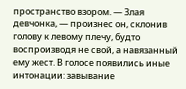пространство взором. — Злая девчонка, — произнес он, склонив голову к левому плечу, будто воспроизводя не свой, а навязанный ему жест. В голосе появились иные интонации: завывание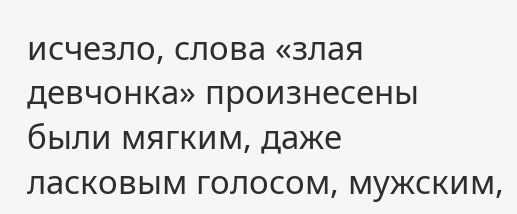исчезло, слова «злая девчонка» произнесены были мягким, даже ласковым голосом, мужским,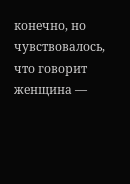конечно, но чувствовалось, что говорит женщина —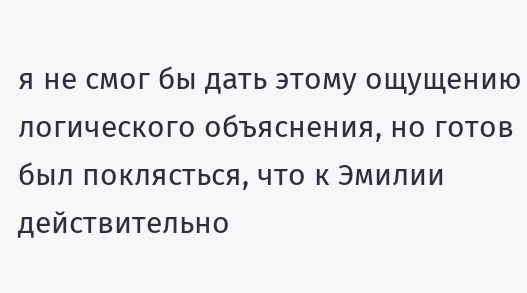я не смог бы дать этому ощущению логического объяснения, но готов был поклясться, что к Эмилии действительно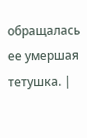обращалась ее умершая тетушка. |